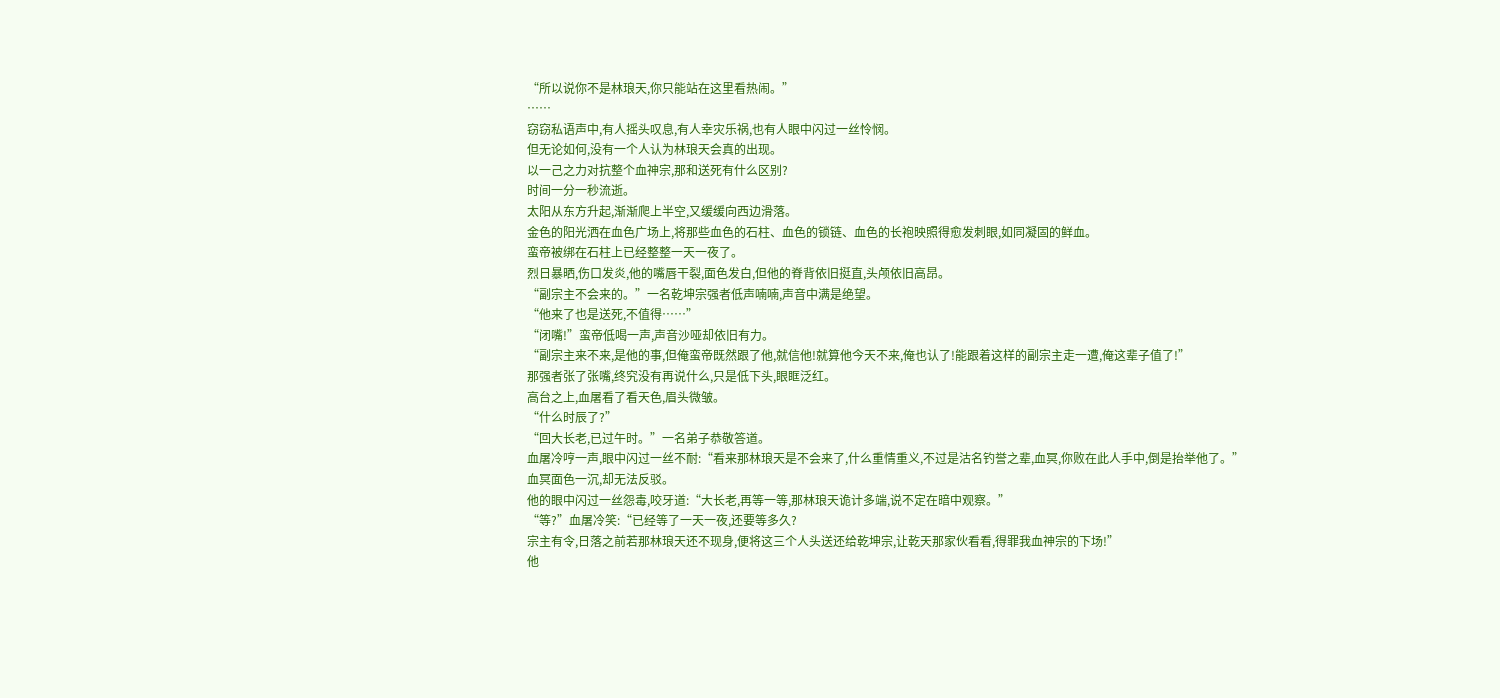“所以说你不是林琅天,你只能站在这里看热闹。”
……
窃窃私语声中,有人摇头叹息,有人幸灾乐祸,也有人眼中闪过一丝怜悯。
但无论如何,没有一个人认为林琅天会真的出现。
以一己之力对抗整个血神宗,那和送死有什么区别?
时间一分一秒流逝。
太阳从东方升起,渐渐爬上半空,又缓缓向西边滑落。
金色的阳光洒在血色广场上,将那些血色的石柱、血色的锁链、血色的长袍映照得愈发刺眼,如同凝固的鲜血。
蛮帝被绑在石柱上已经整整一天一夜了。
烈日暴晒,伤口发炎,他的嘴唇干裂,面色发白,但他的脊背依旧挺直,头颅依旧高昂。
“副宗主不会来的。”一名乾坤宗强者低声喃喃,声音中满是绝望。
“他来了也是送死,不值得……”
“闭嘴!”蛮帝低喝一声,声音沙哑却依旧有力。
“副宗主来不来,是他的事,但俺蛮帝既然跟了他,就信他!就算他今天不来,俺也认了!能跟着这样的副宗主走一遭,俺这辈子值了!”
那强者张了张嘴,终究没有再说什么,只是低下头,眼眶泛红。
高台之上,血屠看了看天色,眉头微皱。
“什么时辰了?”
“回大长老,已过午时。”一名弟子恭敬答道。
血屠冷哼一声,眼中闪过一丝不耐:“看来那林琅天是不会来了,什么重情重义,不过是沽名钓誉之辈,血冥,你败在此人手中,倒是抬举他了。”
血冥面色一沉,却无法反驳。
他的眼中闪过一丝怨毒,咬牙道:“大长老,再等一等,那林琅天诡计多端,说不定在暗中观察。”
“等?”血屠冷笑:“已经等了一天一夜,还要等多久?
宗主有令,日落之前若那林琅天还不现身,便将这三个人头送还给乾坤宗,让乾天那家伙看看,得罪我血神宗的下场!”
他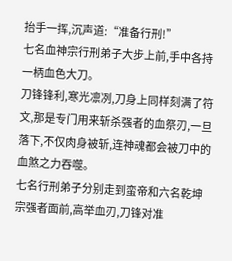抬手一挥,沉声道:“准备行刑!”
七名血神宗行刑弟子大步上前,手中各持一柄血色大刀。
刀锋锋利,寒光凛冽,刀身上同样刻满了符文,那是专门用来斩杀强者的血祭刃,一旦落下,不仅肉身被斩,连神魂都会被刀中的血煞之力吞噬。
七名行刑弟子分别走到蛮帝和六名乾坤宗强者面前,高举血刃,刀锋对准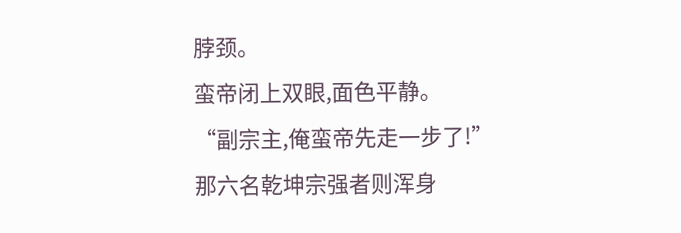脖颈。
蛮帝闭上双眼,面色平静。
“副宗主,俺蛮帝先走一步了!”
那六名乾坤宗强者则浑身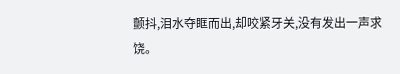颤抖,泪水夺眶而出,却咬紧牙关,没有发出一声求饶。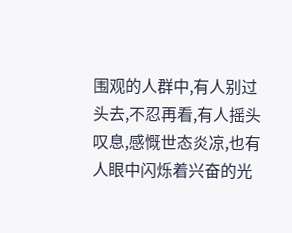围观的人群中,有人别过头去,不忍再看,有人摇头叹息,感慨世态炎凉,也有人眼中闪烁着兴奋的光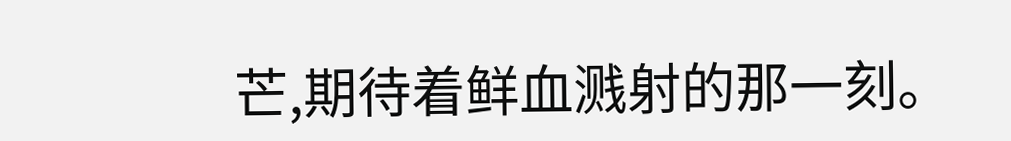芒,期待着鲜血溅射的那一刻。